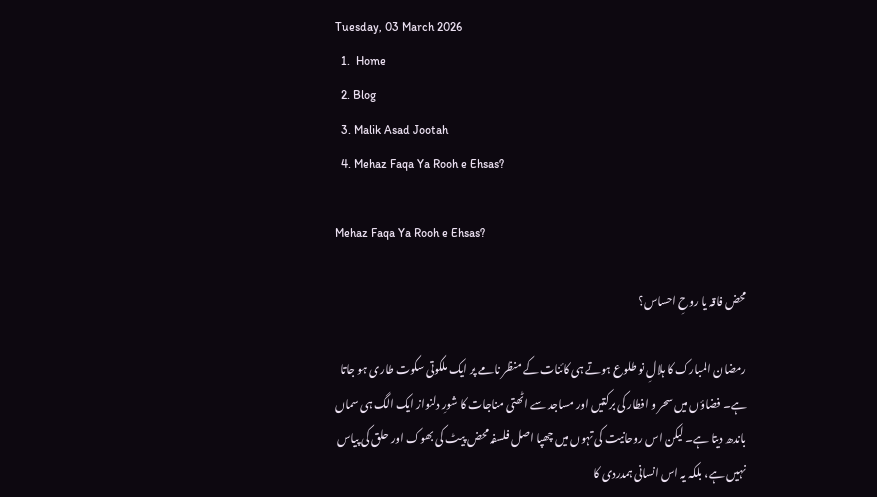Tuesday, 03 March 2026
  1.  Home
  2. Blog
  3. Malik Asad Jootah
  4. Mehaz Faqa Ya Rooh e Ehsas?

Mehaz Faqa Ya Rooh e Ehsas?

محض فاقہ یا روحِ احساس؟

رمضان المبارک کا ہلالِ نو طلوع ہوتے ہی کائنات کے منظر نامے پر ایک ملکوتی سکوت طاری ہو جاتا ہے۔ فضاؤں میں سحر و افطار کی برکتیں اور مساجد سے اٹھتی مناجات کا شورِ دلنواز ایک الگ ہی سماں باندھ دیتا ہے۔ لیکن اس روحانیت کی تہوں میں چھپا اصل فلسفہ محض پیٹ کی بھوک اور حلق کی پیاس نہیں ہے، بلکہ یہ اس انسانی ہمدردی کا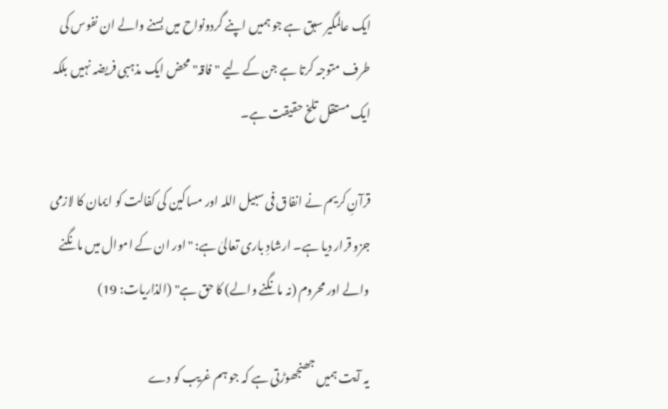ایک عالمگیر سبق ہے جو ہمیں اپنے گردونواح میں بسنے والے ان نفوس کی طرف متوجہ کرتا ہے جن کے لیے "فاقہ" محض ایک مذہبی فریضہ نہیں بلکہ ایک مستقل تلخ حقیقت ہے۔

قرآنِ کریم نے انفاق فی سبیل اللہ اور مساکین کی کفالت کو ایمان کا لازمی جزو قرار دیا ہے۔ ارشادِ باری تعالیٰ ہے: "اور ان کے اموال میں مانگنے والے اور محروم (نہ مانگنے والے) کا حق ہے" (الذاریات: 19)

یہ آیت ہمیں جھنجھوڑتی ہے کہ جو ہم غریب کو دے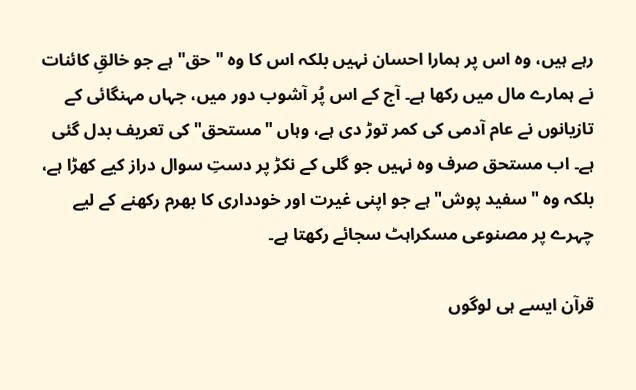رہے ہیں، وہ اس پر ہمارا احسان نہیں بلکہ اس کا وہ "حق" ہے جو خالقِ کائنات نے ہمارے مال میں رکھا ہے۔ آج کے اس پُر آشوب دور میں، جہاں مہنگائی کے تازیانوں نے عام آدمی کی کمر توڑ دی ہے، وہاں "مستحق" کی تعریف بدل گئی ہے۔ اب مستحق صرف وہ نہیں جو گلی کے نکڑ پر دستِ سوال دراز کیے کھڑا ہے، بلکہ وہ "سفید پوش" ہے جو اپنی غیرت اور خودداری کا بھرم رکھنے کے لیے چہرے پر مصنوعی مسکراہٹ سجائے رکھتا ہے۔

قرآن ایسے ہی لوگوں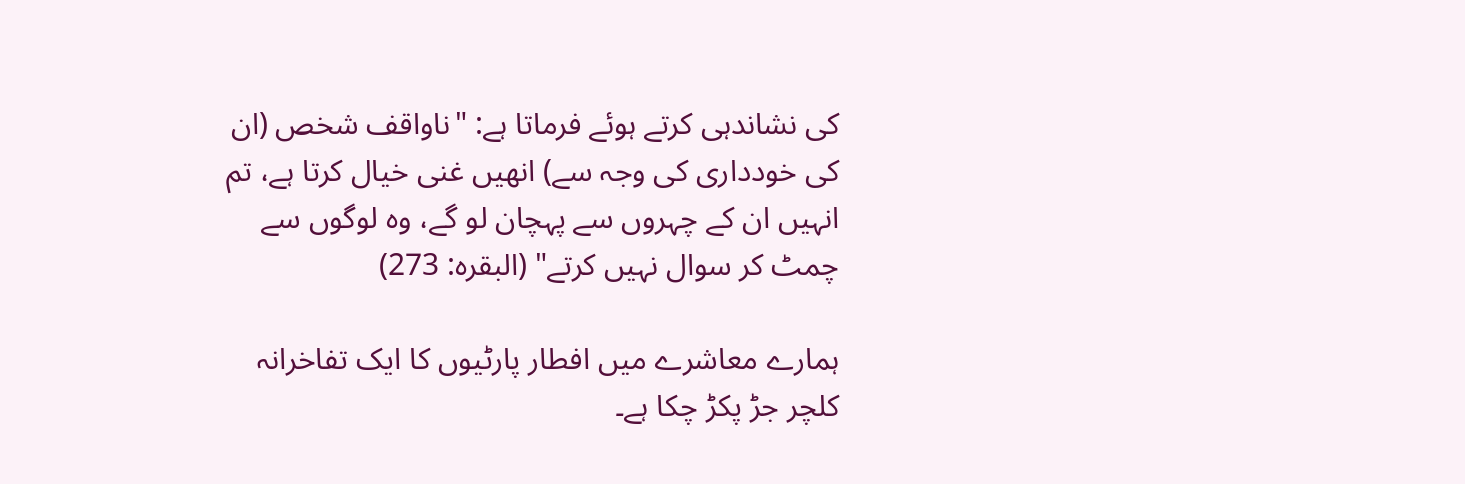کی نشاندہی کرتے ہوئے فرماتا ہے: "ناواقف شخص (ان کی خودداری کی وجہ سے) انھیں غنی خیال کرتا ہے، تم انہیں ان کے چہروں سے پہچان لو گے، وہ لوگوں سے چمٹ کر سوال نہیں کرتے" (البقرہ: 273)

ہمارے معاشرے میں افطار پارٹیوں کا ایک تفاخرانہ کلچر جڑ پکڑ چکا ہے۔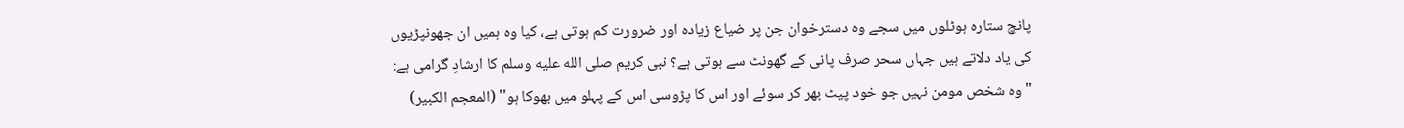پانچ ستارہ ہوٹلوں میں سجے وہ دسترخوان جن پر ضیاع زیادہ اور ضرورت کم ہوتی ہے، کیا وہ ہمیں ان جھونپڑیوں کی یاد دلاتے ہیں جہاں سحر صرف پانی کے گھونٹ سے ہوتی ہے؟ نبی کریم صلى الله عليه وسلم کا ارشادِ گرامی ہے: "وہ شخص مومن نہیں جو خود پیٹ بھر کر سوئے اور اس کا پڑوسی اس کے پہلو میں بھوکا ہو" (المعجم الکبیر)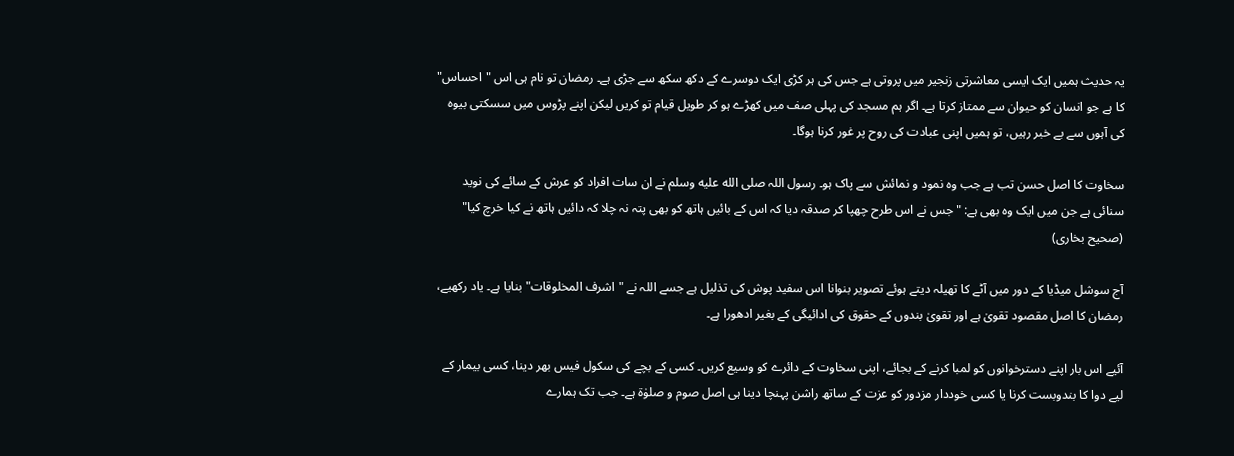یہ حدیث ہمیں ایک ایسی معاشرتی زنجیر میں پروتی ہے جس کی ہر کڑی ایک دوسرے کے دکھ سکھ سے جڑی ہے۔ رمضان تو نام ہی اس "احساس" کا ہے جو انسان کو حیوان سے ممتاز کرتا ہے۔ اگر ہم مسجد کی پہلی صف میں کھڑے ہو کر طویل قیام تو کریں لیکن اپنے پڑوس میں سسکتی بیوہ کی آہوں سے بے خبر رہیں، تو ہمیں اپنی عبادت کی روح پر غور کرنا ہوگا۔

سخاوت کا اصل حسن تب ہے جب وہ نمود و نمائش سے پاک ہو۔ رسول اللہ صلى الله عليه وسلم نے ان سات افراد کو عرش کے سائے کی نوید سنائی ہے جن میں ایک وہ بھی ہے: "جس نے اس طرح چھپا کر صدقہ دیا کہ اس کے بائیں ہاتھ کو بھی پتہ نہ چلا کہ دائیں ہاتھ نے کیا خرچ کیا" (صحیح بخاری)

آج سوشل میڈیا کے دور میں آٹے کا تھیلہ دیتے ہوئے تصویر بنوانا اس سفید پوش کی تذلیل ہے جسے اللہ نے "اشرف المخلوقات" بنایا ہے۔ یاد رکھیے، رمضان کا اصل مقصود تقویٰ ہے اور تقویٰ بندوں کے حقوق کی ادائیگی کے بغیر ادھورا ہے۔

آئیے اس بار اپنے دسترخوانوں کو لمبا کرنے کے بجائے، اپنی سخاوت کے دائرے کو وسیع کریں۔ کسی کے بچے کی سکول فیس بھر دینا، کسی بیمار کے لیے دوا کا بندوبست کرنا یا کسی خوددار مزدور کو عزت کے ساتھ راشن پہنچا دینا ہی اصل صوم و صلوٰۃ ہے۔ جب تک ہمارے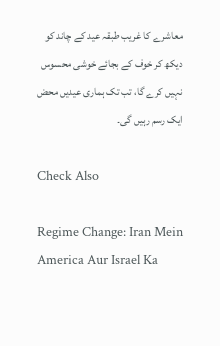معاشرے کا غریب طبقہ عید کے چاند کو دیکھ کر خوف کے بجائے خوشی محسوس نہیں کرے گا، تب تک ہماری عیدیں محض ایک رسم رہیں گی۔

Check Also

Regime Change: Iran Mein America Aur Israel Ka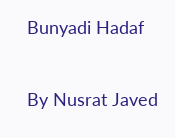Bunyadi Hadaf

By Nusrat Javed